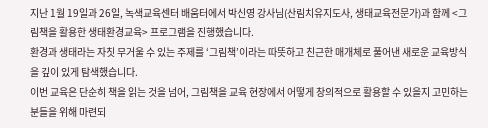지난 1월 19일과 26일, 녹색교육센터 배움터에서 박신영 강사님(산림치유지도사, 생태교육전문가)과 함께 <그림책을 활용한 생태환경교육> 프로그램을 진행했습니다.
환경과 생태라는 자칫 무거울 수 있는 주제를 ‘그림책’이라는 따뜻하고 친근한 매개체로 풀어낸 새로운 교육방식을 깊이 있게 탐색했습니다.
이번 교육은 단순히 책을 읽는 것을 넘어, 그림책을 교육 현장에서 어떻게 창의적으로 활용할 수 있을지 고민하는 분들을 위해 마련되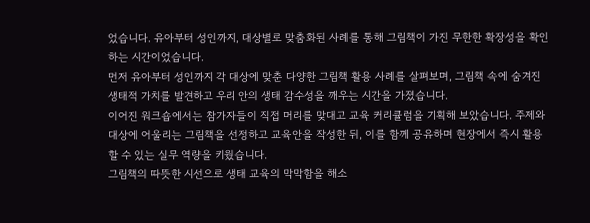었습니다. 유아부터 성인까지, 대상별로 맞춤화된 사례를 통해 그림책이 가진 무한한 확장성을 확인하는 시간이었습니다.
먼저 유아부터 성인까지 각 대상에 맞춘 다양한 그림책 활용 사례를 살펴보며, 그림책 속에 숨겨진 생태적 가치를 발견하고 우리 안의 생태 감수성을 깨우는 시간을 가졌습니다.
이어진 워크숍에서는 참가자들이 직접 머리를 맞대고 교육 커리큘럼을 기획해 보았습니다. 주제와 대상에 어울리는 그림책을 선정하고 교육안을 작성한 뒤, 이를 함께 공유하며 현장에서 즉시 활용할 수 있는 실무 역량을 키웠습니다.
그림책의 따뜻한 시선으로 생태 교육의 막막함을 해소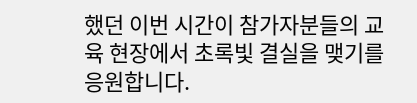했던 이번 시간이 참가자분들의 교육 현장에서 초록빛 결실을 맺기를 응원합니다.